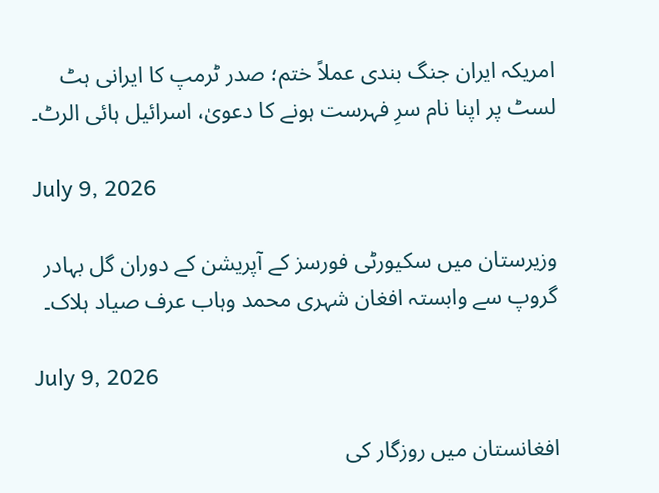امریکہ ایران جنگ بندی عملاً ختم؛ صدر ٹرمپ کا ایرانی ہٹ لسٹ پر اپنا نام سرِ فہرست ہونے کا دعویٰ، اسرائیل ہائی الرٹ۔

July 9, 2026

وزیرستان میں سکیورٹی فورسز کے آپریشن کے دوران گل بہادر گروپ سے وابستہ افغان شہری محمد وہاب عرف صیاد ہلاک۔

July 9, 2026

افغانستان میں روزگار کی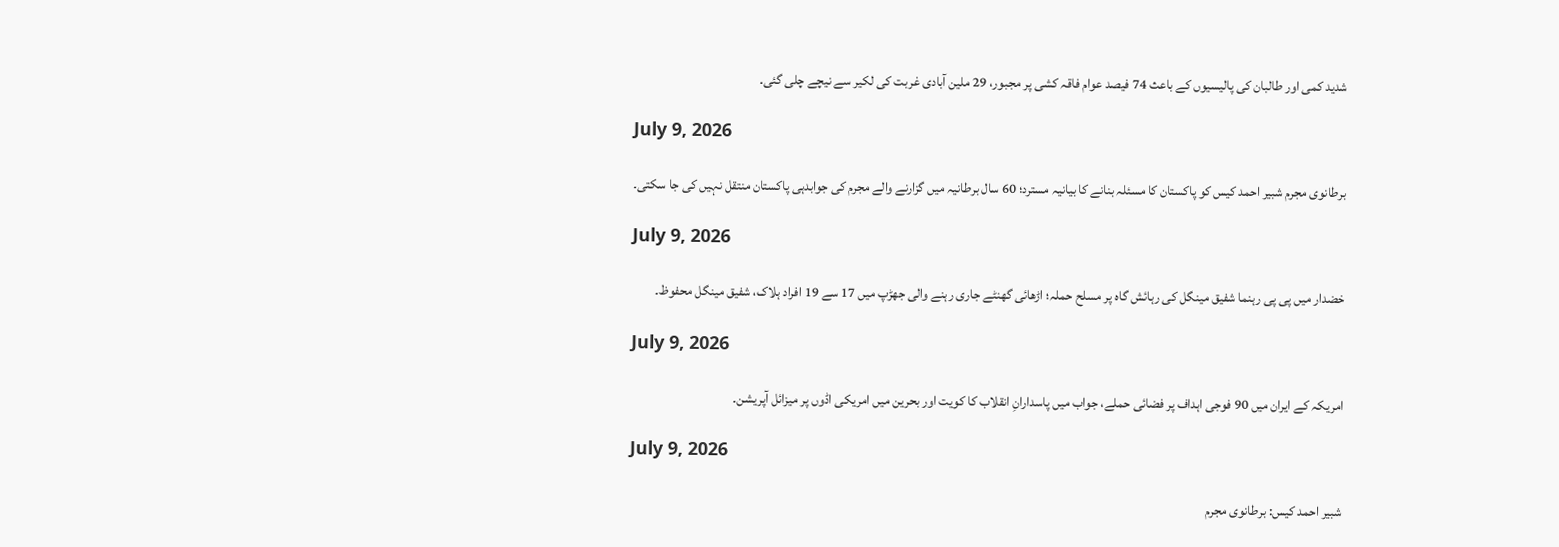شدید کمی اور طالبان کی پالیسیوں کے باعث 74 فیصد عوام فاقہ کشی پر مجبور، 29 ملین آبادی غربت کی لکیر سے نیچے چلی گئی۔

July 9, 2026

برطانوی مجرم شبیر احمد کیس کو پاکستان کا مسئلہ بنانے کا بیانیہ مسترد؛ 60 سال برطانیہ میں گزارنے والے مجرم کی جوابدہی پاکستان منتقل نہیں کی جا سکتی۔

July 9, 2026

خضدار میں پی پی رہنما شفیق مینگل کی رہائش گاہ پر مسلح حملہ؛ اڑھائی گھنٹے جاری رہنے والی جھڑپ میں 17 سے 19 افراد ہلاک، شفیق مینگل محفوظ۔

July 9, 2026

امریکہ کے ایران میں 90 فوجی اہداف پر فضائی حملے، جواب میں پاسدارانِ انقلاب کا کویت اور بحرین میں امریکی اڈوں پر میزائل آپریشن۔

July 9, 2026

شبیر احمد کیس: برطانوی مجرم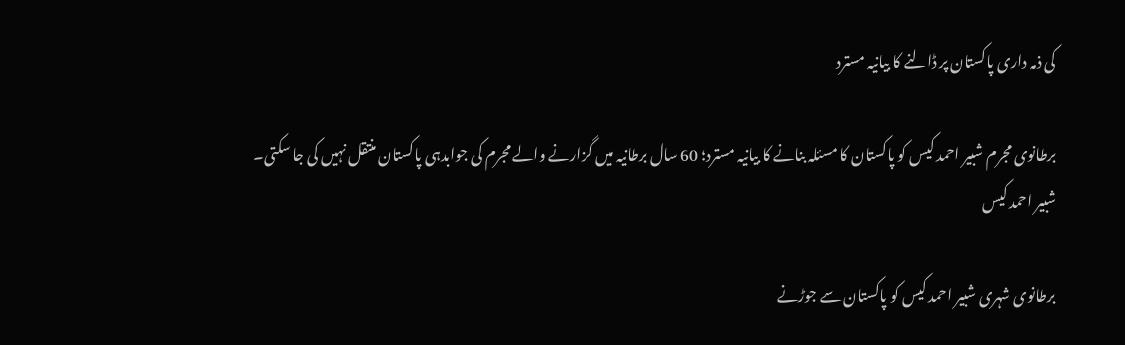کی ذمہ داری پاکستان پر ڈالنے کا بیانیہ مسترد

برطانوی مجرم شبیر احمد کیس کو پاکستان کا مسئلہ بنانے کا بیانیہ مسترد؛ 60 سال برطانیہ میں گزارنے والے مجرم کی جوابدہی پاکستان منتقل نہیں کی جا سکتی۔
شبیر احمد کیس

برطانوی شہری شبیر احمد کیس کو پاکستان سے جوڑنے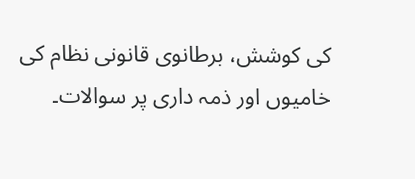کی کوشش، برطانوی قانونی نظام کی خامیوں اور ذمہ داری پر سوالات۔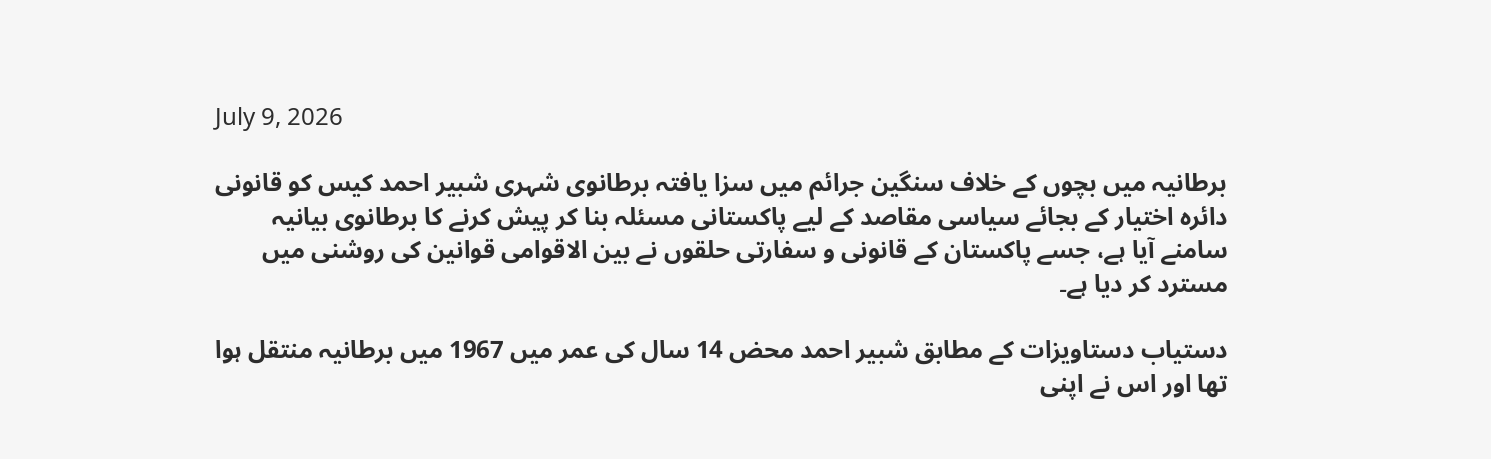July 9, 2026

برطانیہ میں بچوں کے خلاف سنگین جرائم میں سزا یافتہ برطانوی شہری شبیر احمد کیس کو قانونی دائرہ اختیار کے بجائے سیاسی مقاصد کے لیے پاکستانی مسئلہ بنا کر پیش کرنے کا برطانوی بیانیہ سامنے آیا ہے، جسے پاکستان کے قانونی و سفارتی حلقوں نے بین الاقوامی قوانین کی روشنی میں مسترد کر دیا ہے۔

دستیاب دستاویزات کے مطابق شبیر احمد محض 14 سال کی عمر میں 1967 میں برطانیہ منتقل ہوا تھا اور اس نے اپنی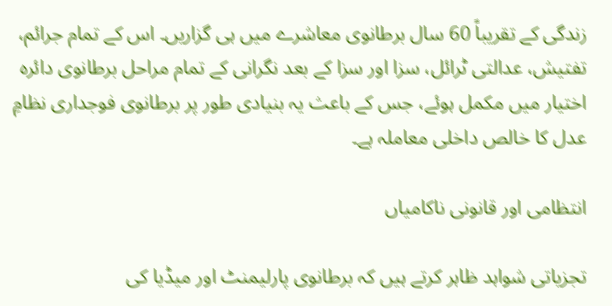زندگی کے تقریباً 60 سال برطانوی معاشرے میں ہی گزاریں۔ اس کے تمام جرائم، تفتیش، عدالتی ٹرائل، سزا اور سزا کے بعد نگرانی کے تمام مراحل برطانوی دائرہ اختیار میں مکمل ہوئے، جس کے باعث یہ بنیادی طور پر برطانوی فوجداری نظامِ عدل کا خالص داخلی معاملہ ہے۔

انتظامی اور قانونی ناکامیاں

تجزیاتی شواہد ظاہر کرتے ہیں کہ برطانوی پارلیمنٹ اور میڈیا کی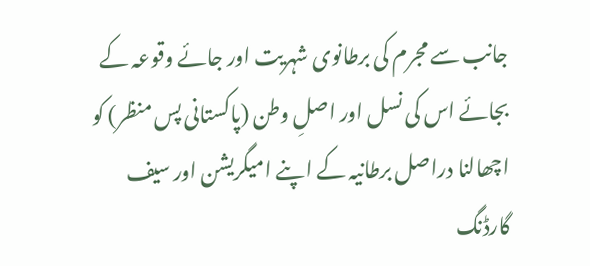جانب سے مجرم کی برطانوی شہریت اور جائے وقوعہ کے بجائے اس کی نسل اور اصلِ وطن (پاکستانی پس منظر) کو اچھالنا دراصل برطانیہ کے اپنے امیگریشن اور سیف گارڈنگ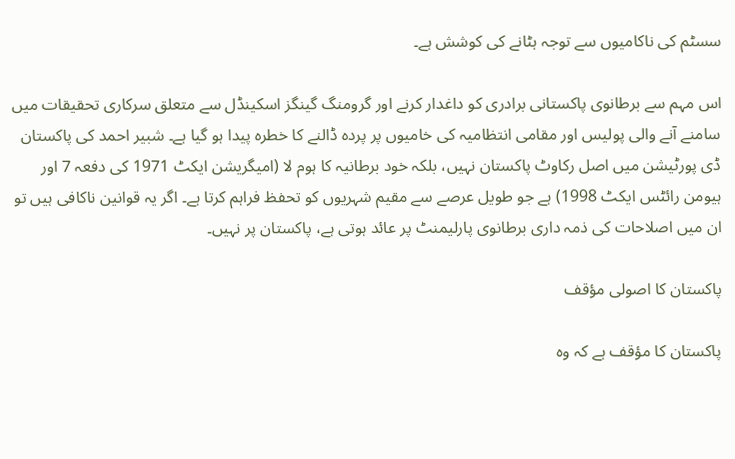سسٹم کی ناکامیوں سے توجہ ہٹانے کی کوشش ہے۔

اس مہم سے برطانوی پاکستانی برادری کو داغدار کرنے اور گرومنگ گینگز اسکینڈل سے متعلق سرکاری تحقیقات میں سامنے آنے والی پولیس اور مقامی انتظامیہ کی خامیوں پر پردہ ڈالنے کا خطرہ پیدا ہو گیا ہے۔ شبیر احمد کی پاکستان ڈی پورٹیشن میں اصل رکاوٹ پاکستان نہیں، بلکہ خود برطانیہ کا ہوم لا (امیگریشن ایکٹ 1971 کی دفعہ 7 اور ہیومن رائٹس ایکٹ 1998) ہے جو طویل عرصے سے مقیم شہریوں کو تحفظ فراہم کرتا ہے۔ اگر یہ قوانین ناکافی ہیں تو ان میں اصلاحات کی ذمہ داری برطانوی پارلیمنٹ پر عائد ہوتی ہے، پاکستان پر نہیں۔

پاکستان کا اصولی مؤقف

پاکستان کا مؤقف ہے کہ وہ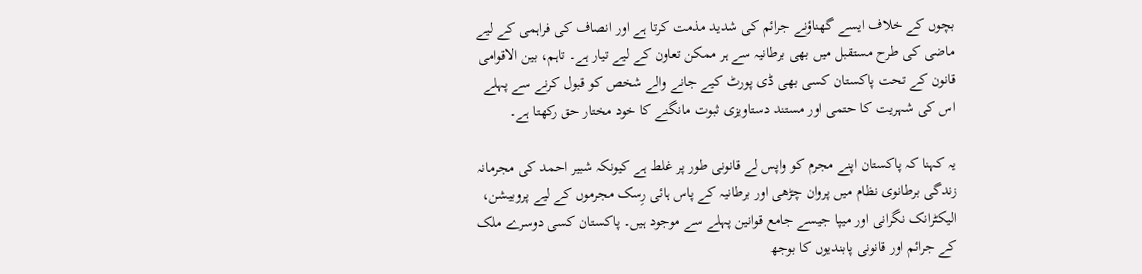بچوں کے خلاف ایسے گھناؤنے جرائم کی شدید مذمت کرتا ہے اور انصاف کی فراہمی کے لیے ماضی کی طرح مستقبل میں بھی برطانیہ سے ہر ممکن تعاون کے لیے تیار ہے۔ تاہم، بین الاقوامی قانون کے تحت پاکستان کسی بھی ڈی پورٹ کیے جانے والے شخص کو قبول کرنے سے پہلے اس کی شہریت کا حتمی اور مستند دستاویزی ثبوت مانگنے کا خود مختار حق رکھتا ہے۔

یہ کہنا کہ پاکستان اپنے مجرم کو واپس لے قانونی طور پر غلط ہے کیونکہ شبیر احمد کی مجرمانہ زندگی برطانوی نظام میں پروان چڑھی اور برطانیہ کے پاس ہائی رِسک مجرموں کے لیے پروبیشن، الیکٹرانک نگرانی اور میپا جیسے جامع قوانین پہلے سے موجود ہیں۔ پاکستان کسی دوسرے ملک کے جرائم اور قانونی پابندیوں کا بوجھ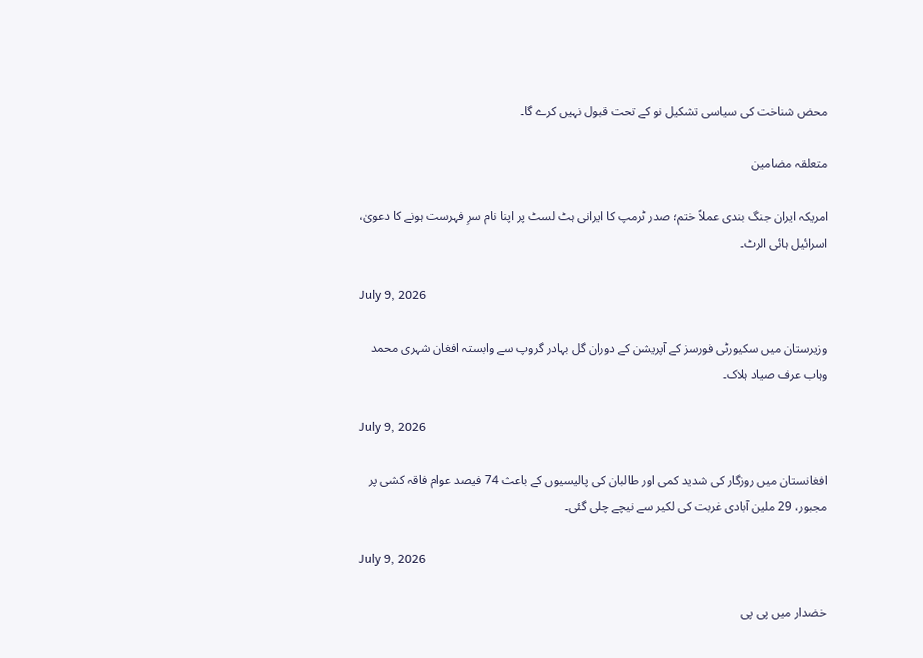محض شناخت کی سیاسی تشکیل نو کے تحت قبول نہیں کرے گا۔

متعلقہ مضامین

امریکہ ایران جنگ بندی عملاً ختم؛ صدر ٹرمپ کا ایرانی ہٹ لسٹ پر اپنا نام سرِ فہرست ہونے کا دعویٰ، اسرائیل ہائی الرٹ۔

July 9, 2026

وزیرستان میں سکیورٹی فورسز کے آپریشن کے دوران گل بہادر گروپ سے وابستہ افغان شہری محمد وہاب عرف صیاد ہلاک۔

July 9, 2026

افغانستان میں روزگار کی شدید کمی اور طالبان کی پالیسیوں کے باعث 74 فیصد عوام فاقہ کشی پر مجبور، 29 ملین آبادی غربت کی لکیر سے نیچے چلی گئی۔

July 9, 2026

خضدار میں پی پی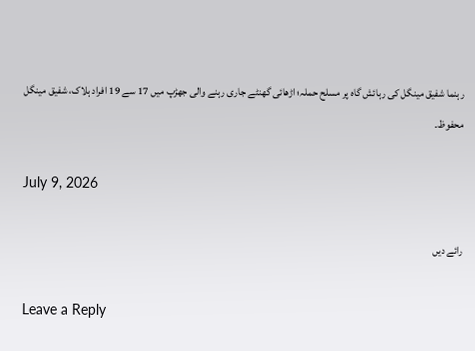رہنما شفیق مینگل کی رہائش گاہ پر مسلح حملہ؛ اڑھائی گھنٹے جاری رہنے والی جھڑپ میں 17 سے 19 افراد ہلاک، شفیق مینگل محفوظ۔

July 9, 2026

رائے دیں

Leave a Reply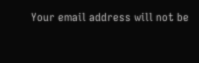Your email address will not be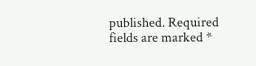published. Required fields are marked *